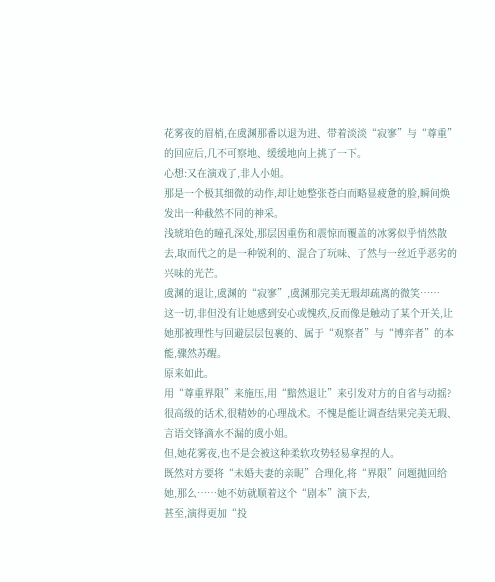花雾夜的眉梢,在虞渊那番以退为进、带着淡淡“寂寥”与“尊重”的回应后,几不可察地、缓缓地向上挑了一下。
心想:又在演戏了,非人小姐。
那是一个极其细微的动作,却让她整张苍白而略显疲惫的脸,瞬间焕发出一种截然不同的神采。
浅琥珀色的瞳孔深处,那层因重伤和震惊而覆盖的冰雾似乎悄然散去,取而代之的是一种锐利的、混合了玩味、了然与一丝近乎恶劣的兴味的光芒。
虞渊的退让,虞渊的“寂寥”,虞渊那完美无瑕却疏离的微笑……
这一切,非但没有让她感到安心或愧疚,反而像是触动了某个开关,让她那被理性与回避层层包裹的、属于“观察者”与“博弈者”的本能,骤然苏醒。
原来如此。
用“尊重界限”来施压,用“黯然退让”来引发对方的自省与动摇?
很高级的话术,很精妙的心理战术。不愧是能让调查结果完美无瑕、言语交锋滴水不漏的虞小姐。
但,她花雾夜,也不是会被这种柔软攻势轻易拿捏的人。
既然对方要将“未婚夫妻的亲昵”合理化,将“界限”问题抛回给她,那么……她不妨就顺着这个“剧本”演下去,
甚至,演得更加“投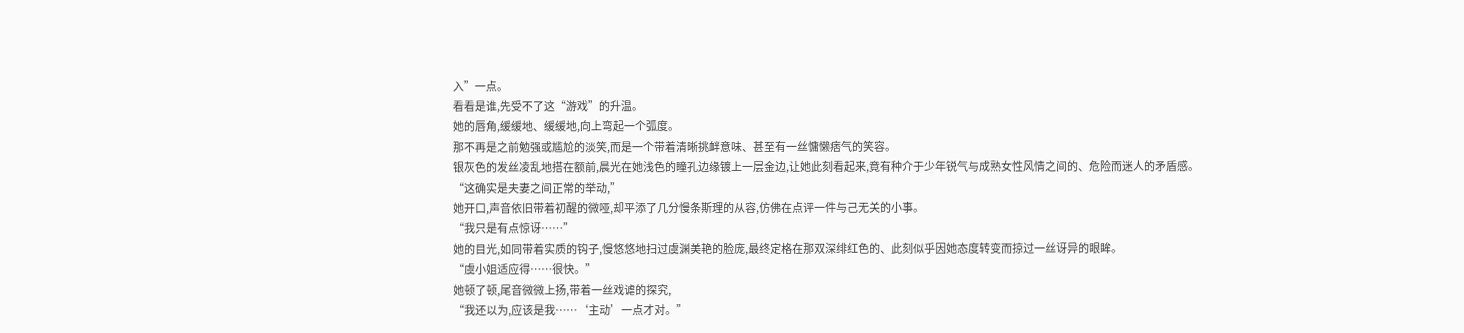入”一点。
看看是谁,先受不了这“游戏”的升温。
她的唇角,缓缓地、缓缓地,向上弯起一个弧度。
那不再是之前勉强或尴尬的淡笑,而是一个带着清晰挑衅意味、甚至有一丝慵懒痞气的笑容。
银灰色的发丝凌乱地搭在额前,晨光在她浅色的瞳孔边缘镀上一层金边,让她此刻看起来,竟有种介于少年锐气与成熟女性风情之间的、危险而迷人的矛盾感。
“这确实是夫妻之间正常的举动,”
她开口,声音依旧带着初醒的微哑,却平添了几分慢条斯理的从容,仿佛在点评一件与己无关的小事。
“我只是有点惊讶……”
她的目光,如同带着实质的钩子,慢悠悠地扫过虞渊美艳的脸庞,最终定格在那双深绯红色的、此刻似乎因她态度转变而掠过一丝讶异的眼眸。
“虞小姐适应得……很快。”
她顿了顿,尾音微微上扬,带着一丝戏谑的探究,
“我还以为,应该是我……‘主动’一点才对。”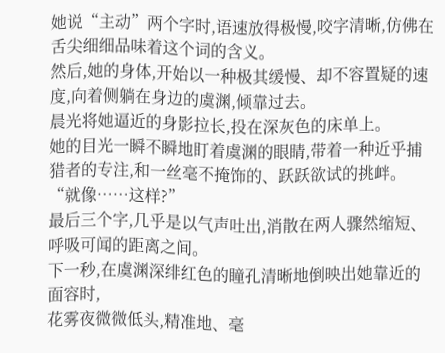她说“主动”两个字时,语速放得极慢,咬字清晰,仿佛在舌尖细细品味着这个词的含义。
然后,她的身体,开始以一种极其缓慢、却不容置疑的速度,向着侧躺在身边的虞渊,倾靠过去。
晨光将她逼近的身影拉长,投在深灰色的床单上。
她的目光一瞬不瞬地盯着虞渊的眼睛,带着一种近乎捕猎者的专注,和一丝毫不掩饰的、跃跃欲试的挑衅。
“就像……这样?”
最后三个字,几乎是以气声吐出,消散在两人骤然缩短、呼吸可闻的距离之间。
下一秒,在虞渊深绯红色的瞳孔清晰地倒映出她靠近的面容时,
花雾夜微微低头,精准地、毫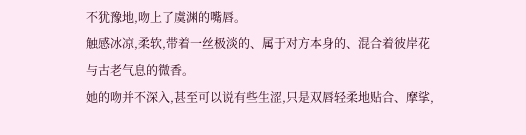不犹豫地,吻上了虞渊的嘴唇。
触感冰凉,柔软,带着一丝极淡的、属于对方本身的、混合着彼岸花与古老气息的微香。
她的吻并不深入,甚至可以说有些生涩,只是双唇轻柔地贴合、摩挲,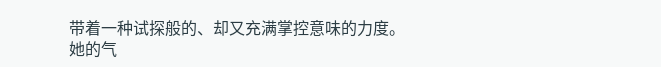带着一种试探般的、却又充满掌控意味的力度。
她的气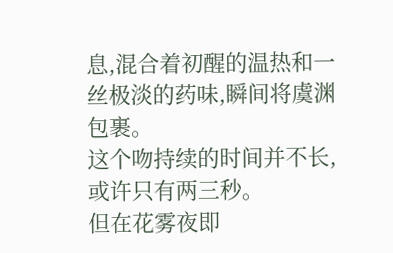息,混合着初醒的温热和一丝极淡的药味,瞬间将虞渊包裹。
这个吻持续的时间并不长,或许只有两三秒。
但在花雾夜即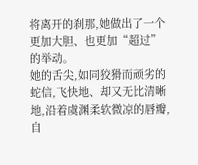将离开的刹那,她做出了一个更加大胆、也更加“超过”的举动。
她的舌尖,如同狡猾而顽劣的蛇信,飞快地、却又无比清晰地,沿着虞渊柔软微凉的唇瓣,自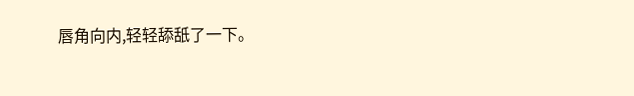唇角向内,轻轻舔舐了一下。